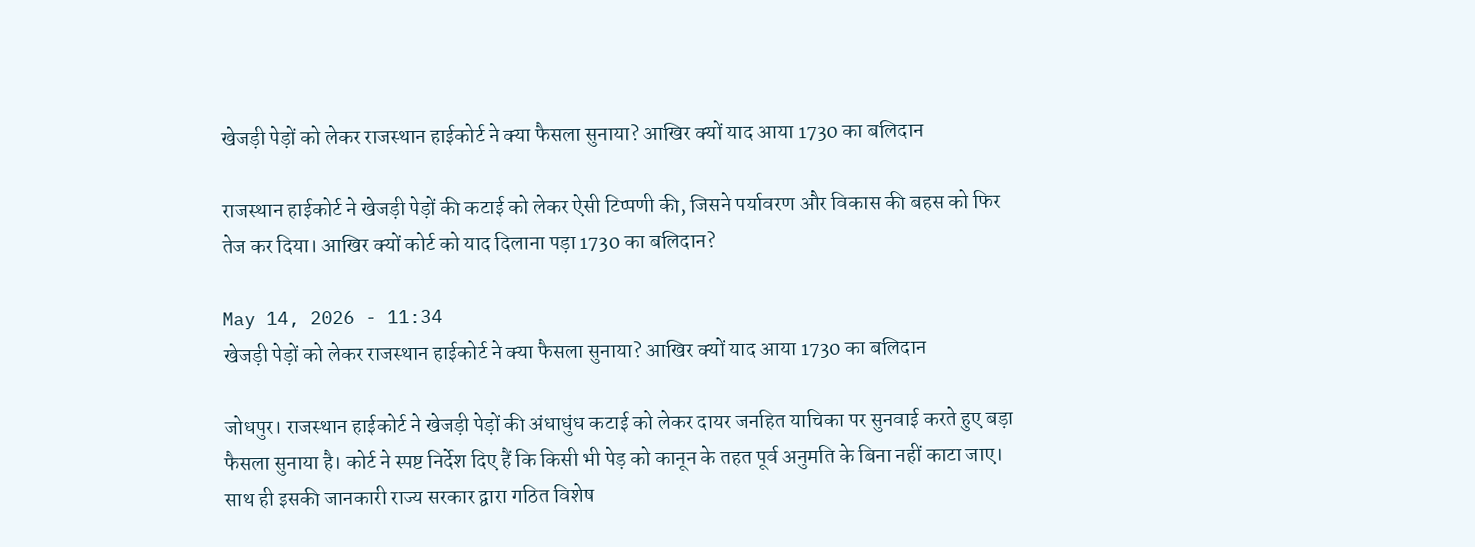खेजड़ी पेड़ों को लेकर राजस्थान हाईकोर्ट ने क्या फैसला सुनाया? आखिर क्यों याद आया 1730 का बलिदान

राजस्थान हाईकोर्ट ने खेजड़ी पेड़ों की कटाई को लेकर ऐसी टिप्पणी की, जिसने पर्यावरण और विकास की बहस को फिर तेज कर दिया। आखिर क्यों कोर्ट को याद दिलाना पड़ा 1730 का बलिदान?

May 14, 2026 - 11:34
खेजड़ी पेड़ों को लेकर राजस्थान हाईकोर्ट ने क्या फैसला सुनाया? आखिर क्यों याद आया 1730 का बलिदान

जोधपुर। राजस्थान हाईकोर्ट ने खेजड़ी पेड़ों की अंधाधुंध कटाई को लेकर दायर जनहित याचिका पर सुनवाई करते हुए बड़ा फैसला सुनाया है। कोर्ट ने स्पष्ट निर्देश दिए हैं कि किसी भी पेड़ को कानून के तहत पूर्व अनुमति के बिना नहीं काटा जाए। साथ ही इसकी जानकारी राज्य सरकार द्वारा गठित विशेष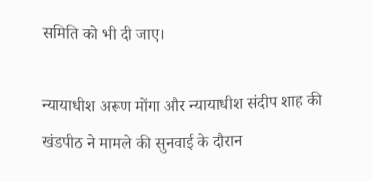समिति को भी दी जाए।

न्यायाधीश अरूण मोंगा और न्यायाधीश संदीप शाह की खंडपीठ ने मामले की सुनवाई के दौरान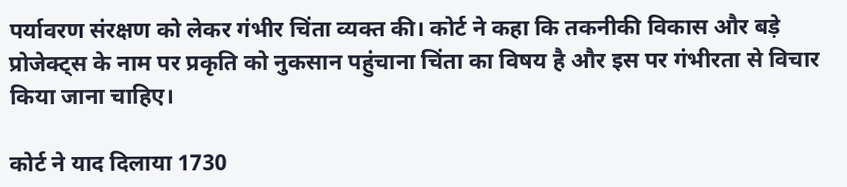पर्यावरण संरक्षण को लेकर गंभीर चिंता व्यक्त की। कोर्ट ने कहा कि तकनीकी विकास और बड़े प्रोजेक्ट्स के नाम पर प्रकृति को नुकसान पहुंचाना चिंता का विषय है और इस पर गंभीरता से विचार किया जाना चाहिए।

कोर्ट ने याद दिलाया 1730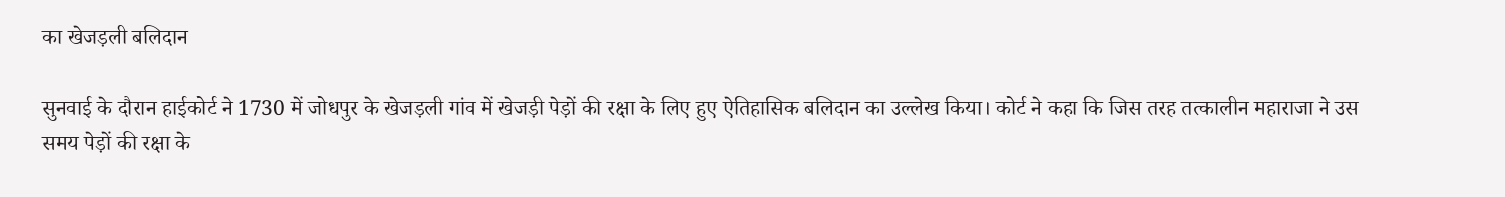का खेजड़ली बलिदान

सुनवाई के दौरान हाईकोर्ट ने 1730 में जोधपुर के खेजड़ली गांव में खेजड़ी पेड़ों की रक्षा के लिए हुए ऐतिहासिक बलिदान का उल्लेख किया। कोर्ट ने कहा कि जिस तरह तत्कालीन महाराजा ने उस समय पेड़ों की रक्षा के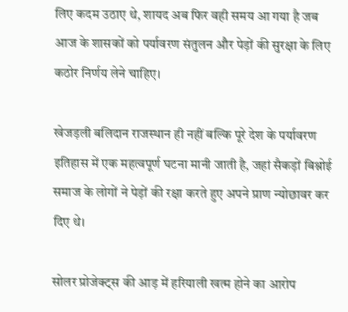लिए कदम उठाए थे, शायद अब फिर वही समय आ गया है जब आज के शासकों को पर्यावरण संतुलन और पेड़ों की सुरक्षा के लिए कठोर निर्णय लेने चाहिए।

खेजड़ली बलिदान राजस्थान ही नहीं बल्कि पूरे देश के पर्यावरण इतिहास में एक महत्वपूर्ण घटना मानी जाती है, जहां सैकड़ों बिश्नोई समाज के लोगों ने पेड़ों की रक्षा करते हुए अपने प्राण न्योछावर कर दिए थे।

सोलर प्रोजेक्ट्स की आड़ में हरियाली खत्म होने का आरोप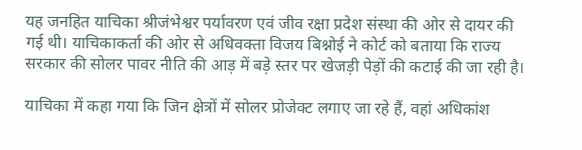यह जनहित याचिका श्रीजंभेश्वर पर्यावरण एवं जीव रक्षा प्रदेश संस्था की ओर से दायर की गई थी। याचिकाकर्ता की ओर से अधिवक्ता विजय बिश्नोई ने कोर्ट को बताया कि राज्य सरकार की सोलर पावर नीति की आड़ में बड़े स्तर पर खेजड़ी पेड़ों की कटाई की जा रही है।

याचिका में कहा गया कि जिन क्षेत्रों में सोलर प्रोजेक्ट लगाए जा रहे हैं, वहां अधिकांश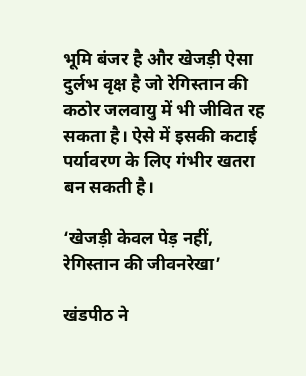भूमि बंजर है और खेजड़ी ऐसा दुर्लभ वृक्ष है जो रेगिस्तान की कठोर जलवायु में भी जीवित रह सकता है। ऐसे में इसकी कटाई पर्यावरण के लिए गंभीर खतरा बन सकती है।

‘खेजड़ी केवल पेड़ नहीं, रेगिस्तान की जीवनरेखा’

खंडपीठ ने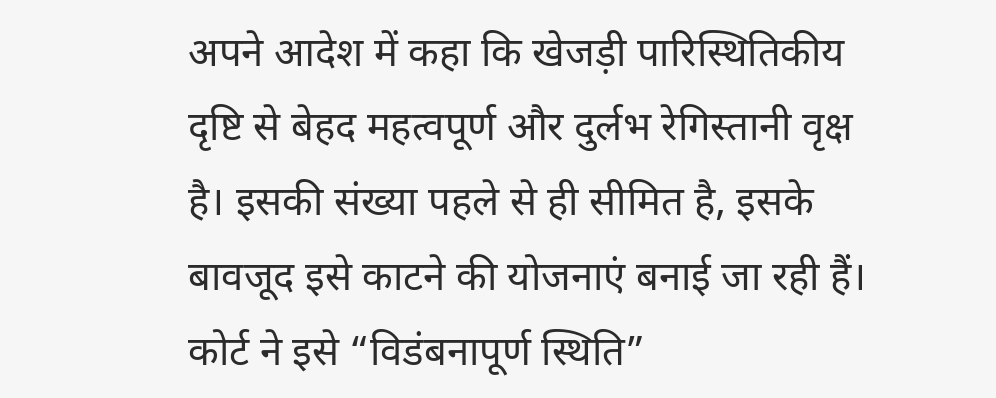अपने आदेश में कहा कि खेजड़ी पारिस्थितिकीय दृष्टि से बेहद महत्वपूर्ण और दुर्लभ रेगिस्तानी वृक्ष है। इसकी संख्या पहले से ही सीमित है, इसके बावजूद इसे काटने की योजनाएं बनाई जा रही हैं। कोर्ट ने इसे “विडंबनापूर्ण स्थिति”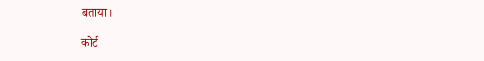बताया।

कोर्ट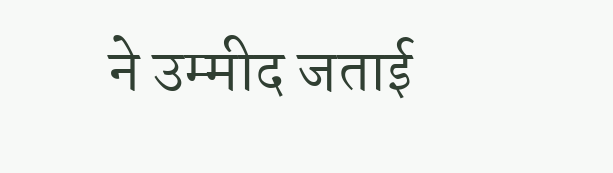ने उम्मीद जताई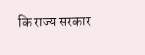कि राज्य सरकार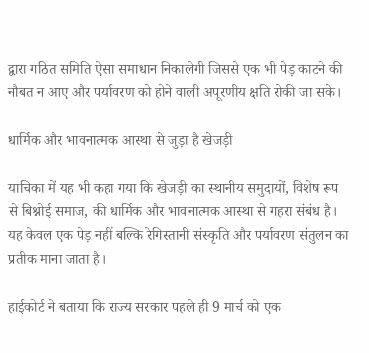द्वारा गठित समिति ऐसा समाधान निकालेगी जिससे एक भी पेड़ काटने की नौबत न आए और पर्यावरण को होने वाली अपूरणीय क्षति रोकी जा सके।

धार्मिक और भावनात्मक आस्था से जुड़ा है खेजड़ी

याचिका में यह भी कहा गया कि खेजड़ी का स्थानीय समुदायों, विशेष रूप से बिश्नोई समाज, की धार्मिक और भावनात्मक आस्था से गहरा संबंध है। यह केवल एक पेड़ नहीं बल्कि रेगिस्तानी संस्कृति और पर्यावरण संतुलन का प्रतीक माना जाता है।

हाईकोर्ट ने बताया कि राज्य सरकार पहले ही 9 मार्च को एक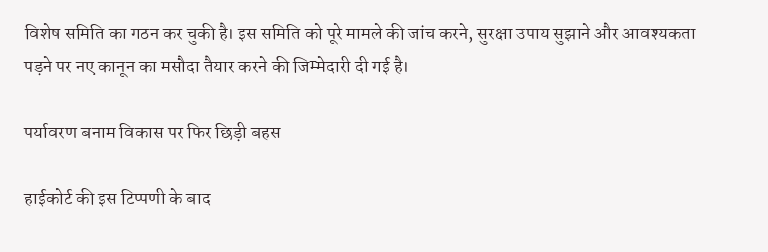विशेष समिति का गठन कर चुकी है। इस समिति को पूरे मामले की जांच करने, सुरक्षा उपाय सुझाने और आवश्यकता पड़ने पर नए कानून का मसौदा तैयार करने की जिम्मेदारी दी गई है।

पर्यावरण बनाम विकास पर फिर छिड़ी बहस

हाईकोर्ट की इस टिप्पणी के बाद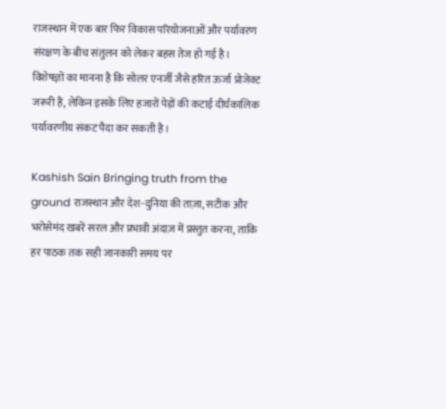राजस्थान में एक बार फिर विकास परियोजनाओं और पर्यावरण संरक्षण के बीच संतुलन को लेकर बहस तेज हो गई है। विशेषज्ञों का मानना है कि सोलर एनर्जी जैसे हरित ऊर्जा प्रोजेक्ट जरूरी हैं, लेकिन इसके लिए हजारों पेड़ों की कटाई दीर्घकालिक पर्यावरणीय संकट पैदा कर सकती है।

Kashish Sain Bringing truth from the ground राजस्थान और देश-दुनिया की ताज़ा, सटीक और भरोसेमंद खबरें सरल और प्रभावी अंदाज़ में प्रस्तुत करना, ताकि हर पाठक तक सही जानकारी समय पर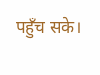पहुँच सके।